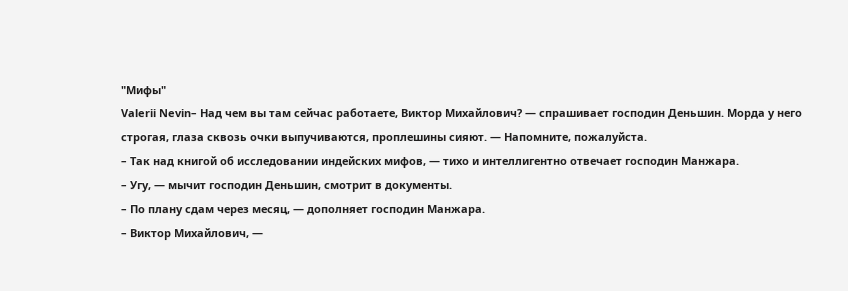"Мифы"
Valerii Nevin– Над чем вы там сейчас работаете, Виктор Михайлович? — спрашивает господин Деньшин. Морда у него строгая, глаза сквозь очки выпучиваются, проплешины сияют. — Напомните, пожалуйста.
– Так над книгой об исследовании индейских мифов, — тихо и интеллигентно отвечает господин Манжара.
– Угу, — мычит господин Деньшин, смотрит в документы.
– По плану сдам через месяц, — дополняет господин Манжара.
– Виктор Михайлович, —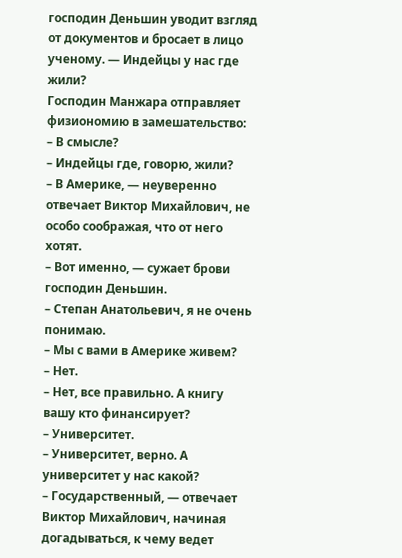господин Деньшин уводит взгляд от документов и бросает в лицо ученому. — Индейцы у нас где жили?
Господин Манжара отправляет физиономию в замешательство:
– В смысле?
– Индейцы где, говорю, жили?
– В Америке, — неуверенно отвечает Виктор Михайлович, не особо соображая, что от него хотят.
– Вот именно, — сужает брови господин Деньшин.
– Степан Анатольевич, я не очень понимаю.
– Мы с вами в Америке живем?
– Нет.
– Нет, все правильно. А книгу вашу кто финансирует?
– Университет.
– Университет, верно. А университет у нас какой?
– Государственный, — отвечает Виктор Михайлович, начиная догадываться, к чему ведет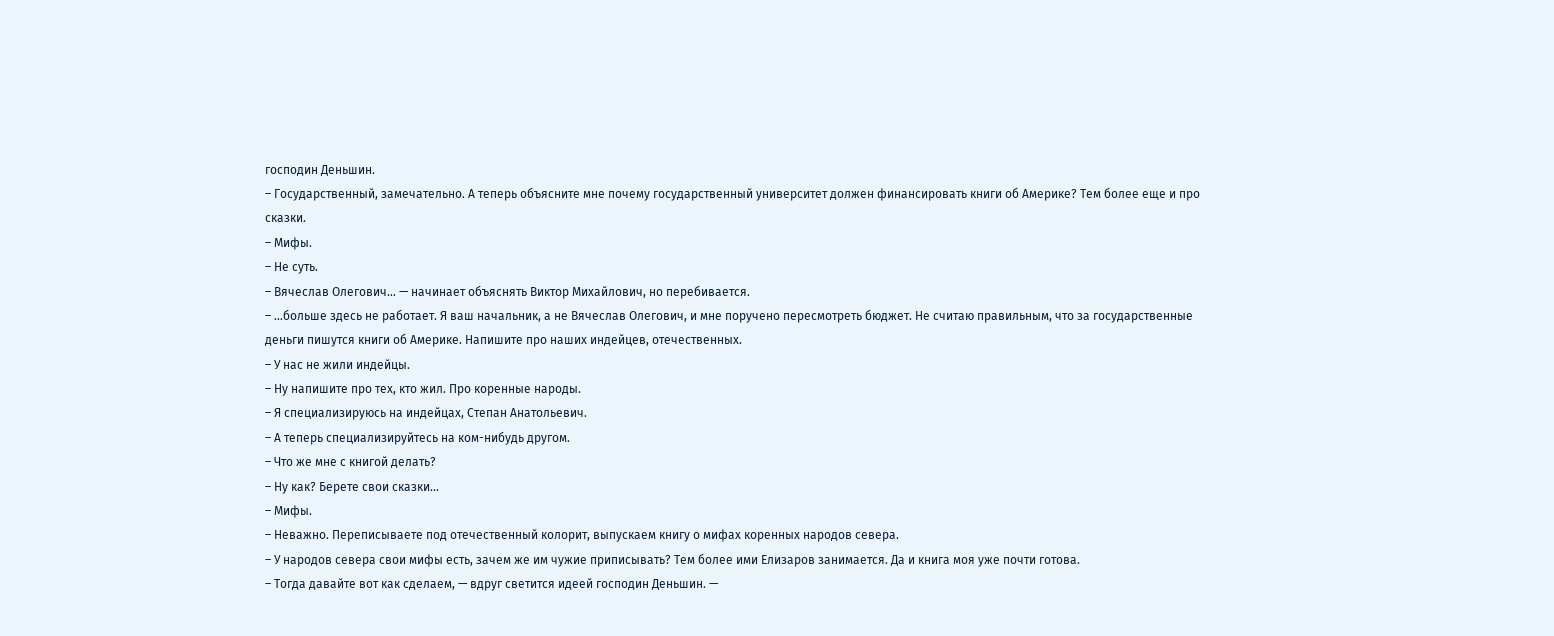господин Деньшин.
– Государственный, замечательно. А теперь объясните мне почему государственный университет должен финансировать книги об Америке? Тем более еще и про сказки.
– Мифы.
– Не суть.
– Вячеслав Олегович… — начинает объяснять Виктор Михайлович, но перебивается.
– …больше здесь не работает. Я ваш начальник, а не Вячеслав Олегович, и мне поручено пересмотреть бюджет. Не считаю правильным, что за государственные деньги пишутся книги об Америке. Напишите про наших индейцев, отечественных.
– У нас не жили индейцы.
– Ну напишите про тех, кто жил. Про коренные народы.
– Я специализируюсь на индейцах, Степан Анатольевич.
– А теперь специализируйтесь на ком-нибудь другом.
– Что же мне с книгой делать?
– Ну как? Берете свои сказки…
– Мифы.
– Неважно. Переписываете под отечественный колорит, выпускаем книгу о мифах коренных народов севера.
– У народов севера свои мифы есть, зачем же им чужие приписывать? Тем более ими Елизаров занимается. Да и книга моя уже почти готова.
– Тогда давайте вот как сделаем, — вдруг светится идеей господин Деньшин. —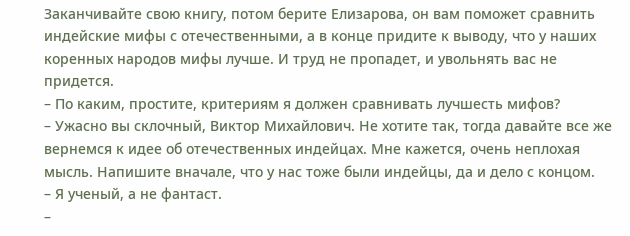Заканчивайте свою книгу, потом берите Елизарова, он вам поможет сравнить индейские мифы с отечественными, а в конце придите к выводу, что у наших коренных народов мифы лучше. И труд не пропадет, и увольнять вас не придется.
– По каким, простите, критериям я должен сравнивать лучшесть мифов?
– Ужасно вы склочный, Виктор Михайлович. Не хотите так, тогда давайте все же вернемся к идее об отечественных индейцах. Мне кажется, очень неплохая мысль. Напишите вначале, что у нас тоже были индейцы, да и дело с концом.
– Я ученый, а не фантаст.
–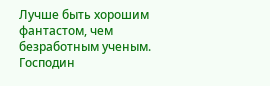Лучше быть хорошим фантастом, чем безработным ученым.
Господин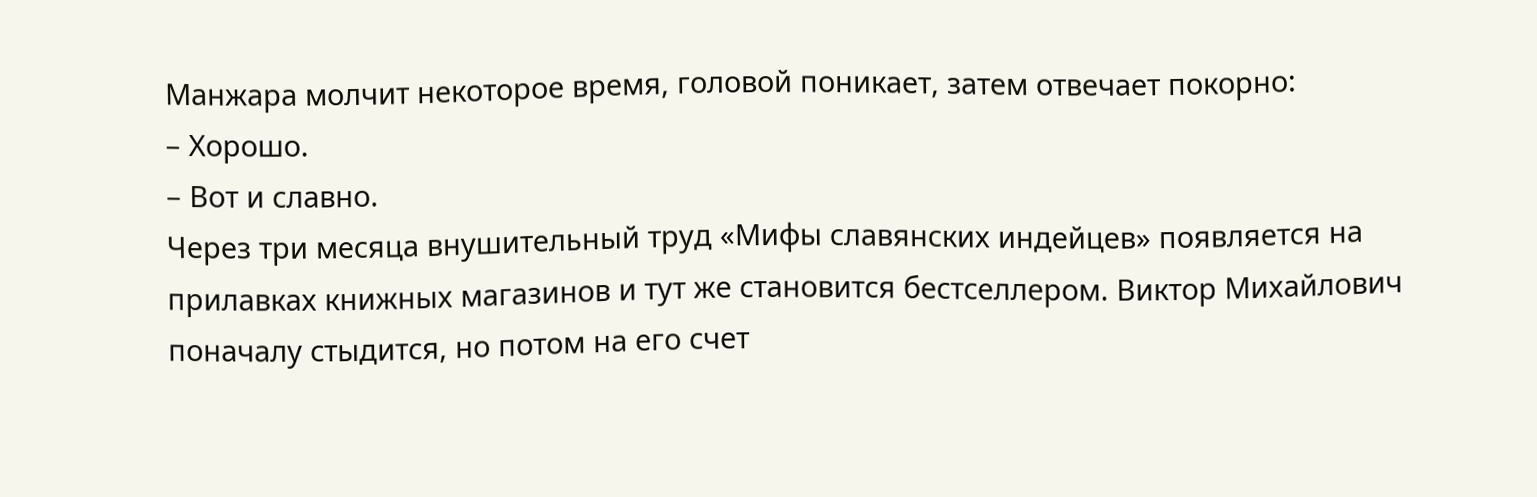Манжара молчит некоторое время, головой поникает, затем отвечает покорно:
– Хорошо.
– Вот и славно.
Через три месяца внушительный труд «Мифы славянских индейцев» появляется на прилавках книжных магазинов и тут же становится бестселлером. Виктор Михайлович поначалу стыдится, но потом на его счет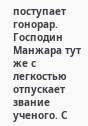поступает гонорар. Господин Манжара тут же с легкостью отпускает звание ученого. С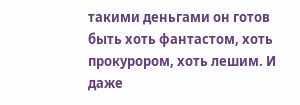такими деньгами он готов быть хоть фантастом, хоть прокурором, хоть лешим. И даже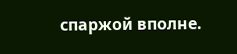спаржой вполне.